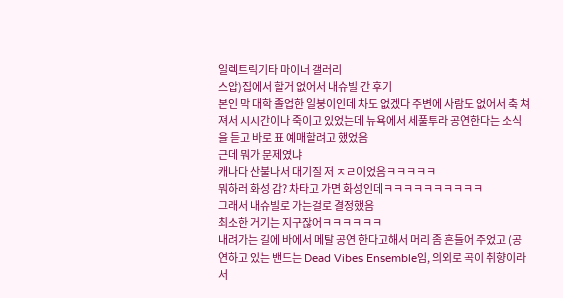일렉트릭기타 마이너 갤러리
스압)집에서 할거 없어서 내슈빌 간 후기
본인 막 대학 졸업한 일붕이인데 차도 없겠다 주변에 사람도 없어서 축 쳐져서 시시간이나 죽이고 있었는데 뉴욕에서 세풀투라 공연한다는 소식을 듣고 바로 표 예매할려고 했었음
근데 뭐가 문제였냐
캐나다 산불나서 대기질 저 ㅈㄹ이었음ㅋㅋㅋㅋㅋ
뭐하러 화성 감? 차타고 가면 화성인데ㅋㅋㅋㅋㅋㅋㅋㅋㅋㅋ
그래서 내슈빌로 가는걸로 결정했음
최소한 거기는 지구잖어ㅋㅋㅋㅋㅋㅋ
내려가는 길에 바에서 메탈 공연 한다고해서 머리 좀 흔들어 주었고 (공연하고 있는 밴드는 Dead Vibes Ensemble임, 의외로 곡이 취향이라서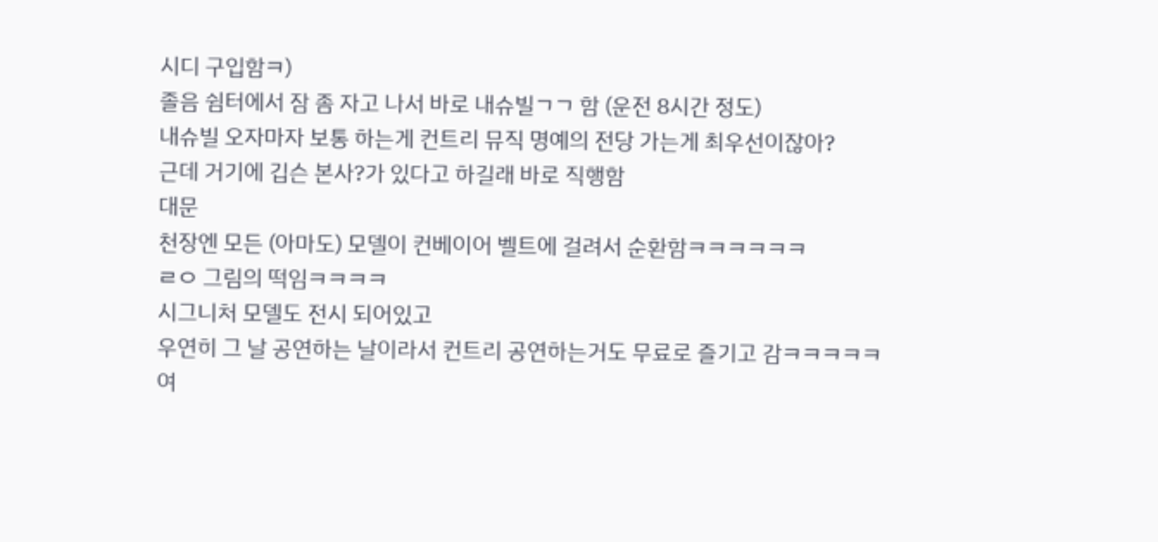시디 구입함ㅋ)
졸음 쉼터에서 잠 좀 자고 나서 바로 내슈빌ㄱㄱ 함 (운전 8시간 정도)
내슈빌 오자마자 보통 하는게 컨트리 뮤직 명예의 전당 가는게 최우선이잖아?
근데 거기에 깁슨 본사?가 있다고 하길래 바로 직행함
대문
천장엔 모든 (아마도) 모델이 컨베이어 벨트에 걸려서 순환함ㅋㅋㅋㅋㅋㅋ
ㄹㅇ 그림의 떡임ㅋㅋㅋㅋ
시그니처 모델도 전시 되어있고
우연히 그 날 공연하는 날이라서 컨트리 공연하는거도 무료로 즐기고 감ㅋㅋㅋㅋㅋ
여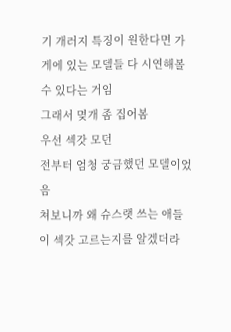기 개러지 특징이 원한다면 가게에 있는 모델들 다 시연해볼 수 있다는 거임
그래서 몆개 좀 집어봄
우선 섹갓 모던
전부터 엄청 궁금했던 모델이었음
쳐보니까 왜 슈스랫 쓰는 애들이 섹갓 고르는지를 알겠더라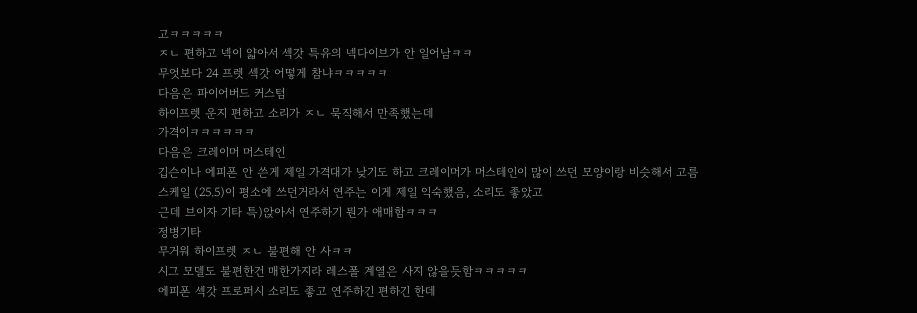고ㅋㅋㅋㅋㅋ
ㅈㄴ 편하고 넥이 얇아서 섹갓 특유의 넥다이브가 안 일어남ㅋㅋ
무엇보다 24 프렛 섹갓 어떻게 참냐ㅋㅋㅋㅋㅋ
다음은 파이어버드 커스텀
하이프렛 운지 편하고 소리가 ㅈㄴ 묵직해서 만족했는데
가격이ㅋㅋㅋㅋㅋㅋ
다음은 크레이머 머스테인
깁슨이나 에피폰 안 쓴게 제일 가격대가 낮기도 하고 크레이머가 머스테인이 많이 쓰던 모양이랑 비슷해서 고름
스케일 (25.5)이 평소에 쓰던거라서 연주는 이게 제일 익숙했음, 소리도 좋았고
근데 브이자 기타 특)앉아서 연주하기 뭔가 애매함ㅋㅋㅋ
정병기타
무거워 하이프렛 ㅈㄴ 불편해 안 사ㅋㅋ
시그 모델도 불편한건 매한가지라 레스폴 계열은 사지 않을듯함ㅋㅋㅋㅋㅋ
에피폰 섹갓 프로퍼시 소리도 좋고 연주하긴 편하긴 한데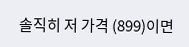솔직히 저 가격 (899)이면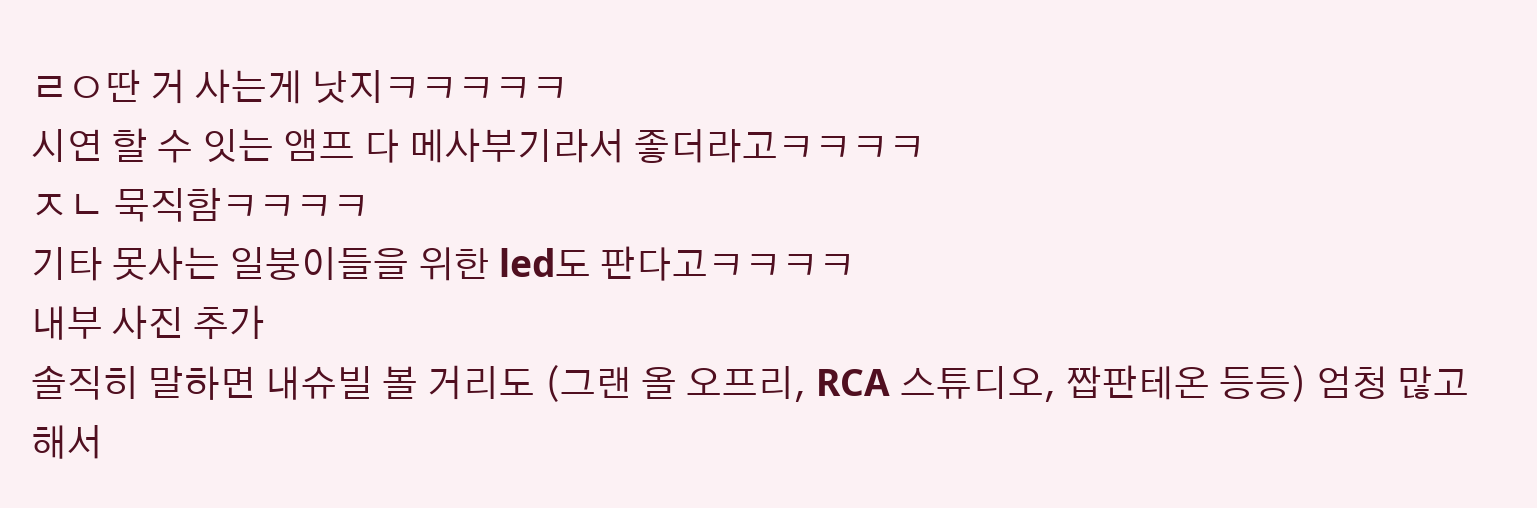ㄹㅇ딴 거 사는게 낫지ㅋㅋㅋㅋㅋ
시연 할 수 잇는 앰프 다 메사부기라서 좋더라고ㅋㅋㅋㅋ
ㅈㄴ 묵직함ㅋㅋㅋㅋ
기타 못사는 일붕이들을 위한 led도 판다고ㅋㅋㅋㅋ
내부 사진 추가
솔직히 말하면 내슈빌 볼 거리도 (그랜 올 오프리, RCA 스튜디오, 짭판테온 등등) 엄청 많고 해서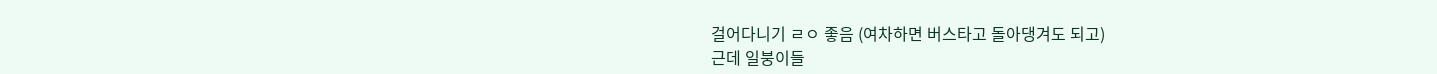걸어다니기 ㄹㅇ 좋음 (여차하면 버스타고 돌아댕겨도 되고)
근데 일붕이들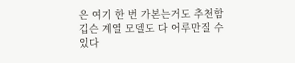은 여기 한 번 가본는거도 추천함
깁슨 계열 모델도 다 어루만질 수 있다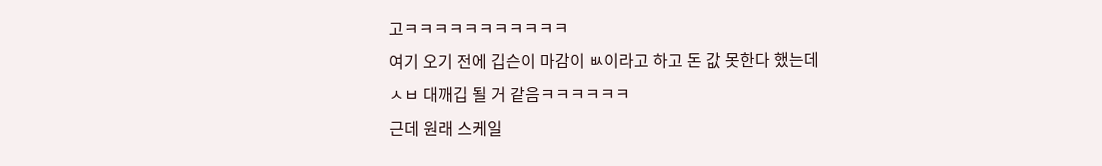고ㅋㅋㅋㅋㅋㅋㅋㅋㅋㅋㅋ
여기 오기 전에 깁슨이 마감이 ㅄ이라고 하고 돈 값 못한다 했는데
ㅅㅂ 대깨깁 될 거 같음ㅋㅋㅋㅋㅋㅋ
근데 원래 스케일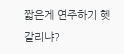짧은게 연주하기 헷갈리냐?